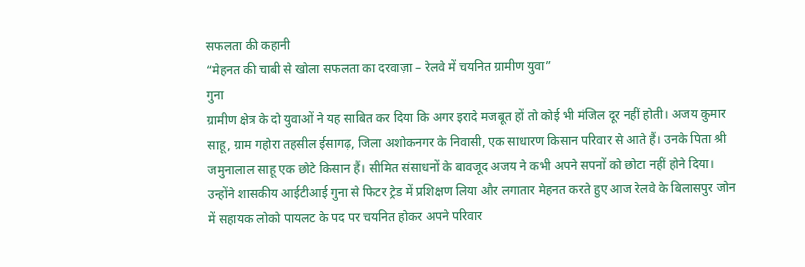सफलता की कहानी
“मेहनत की चाबी से खोला सफलता का दरवाज़ा – रेलवे में चयनित ग्रामीण युवा”
गुना
ग्रामीण क्षेत्र के दो युवाओं ने यह साबित कर दिया कि अगर इरादे मजबूत हों तो कोई भी मंजिल दूर नहीं होती। अजय कुमार साहू, ग्राम गहोरा तहसील ईसागढ़, जिला अशोकनगर के निवासी, एक साधारण किसान परिवार से आते हैं। उनके पिता श्री जमुनालाल साहू एक छोटे किसान हैं। सीमित संसाधनों के बावजूद अजय ने कभी अपने सपनों को छोटा नहीं होने दिया। उन्होंने शासकीय आईटीआई गुना से फिटर ट्रेड में प्रशिक्षण लिया और लगातार मेहनत करते हुए आज रेलवे के बिलासपुर जोन में सहायक लोको पायलट के पद पर चयनित होकर अपने परिवार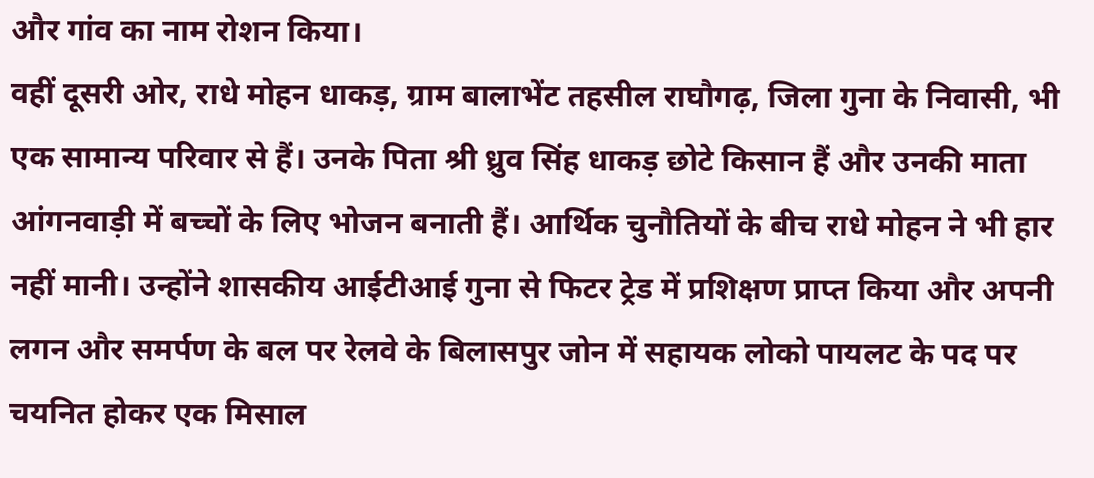और गांव का नाम रोशन किया।
वहीं दूसरी ओर, राधे मोहन धाकड़, ग्राम बालाभेंट तहसील राघौगढ़, जिला गुना के निवासी, भी एक सामान्य परिवार से हैं। उनके पिता श्री ध्रुव सिंह धाकड़ छोटे किसान हैं और उनकी माता आंगनवाड़ी में बच्चों के लिए भोजन बनाती हैं। आर्थिक चुनौतियों के बीच राधे मोहन ने भी हार नहीं मानी। उन्होंने शासकीय आईटीआई गुना से फिटर ट्रेड में प्रशिक्षण प्राप्त किया और अपनी लगन और समर्पण के बल पर रेलवे के बिलासपुर जोन में सहायक लोको पायलट के पद पर चयनित होकर एक मिसाल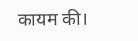कायम की।